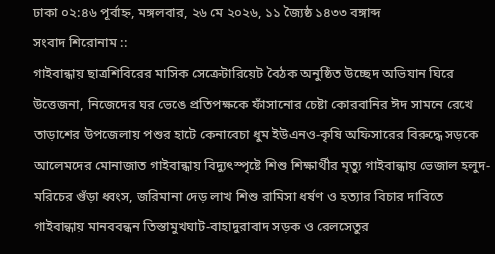ঢাকা ০২:৪৬ পূর্বাহ্ন, মঙ্গলবার, ২৬ মে ২০২৬, ১১ জ্যৈষ্ঠ ১৪৩৩ বঙ্গাব্দ
সংবাদ শিরোনাম ::
গাইবান্ধায় ছাত্রশিবিরের মাসিক সেক্রেটারিয়েট বৈঠক অনুষ্ঠিত উচ্ছেদ অভিযান ঘিরে উত্তেজনা, নিজেদের ঘর ভেঙে প্রতিপক্ষকে ফাঁসানোর চেষ্টা কোরবানির ঈদ সামনে রেখে তাড়াশের উপজেলায় পশুর হাটে কেনাবেচা ধুম ইউএনও-কৃষি অফিসারের বিরুদ্ধে সড়কে আলেমদের মোনাজাত গাইবান্ধায় বিদ্যুৎস্পৃষ্টে শিশু শিক্ষার্থীর মৃত্যু গাইবান্ধায় ভেজাল হলুদ-মরিচের গুঁড়া ধ্বংস, জরিমানা দেড় লাখ শিশু রামিসা ধর্ষণ ও হত্যার বিচার দাবিতে গাইবান্ধায় মানববন্ধন তিস্তামুখঘাট-বাহাদুরাবাদ সড়ক ও রেলসেতুর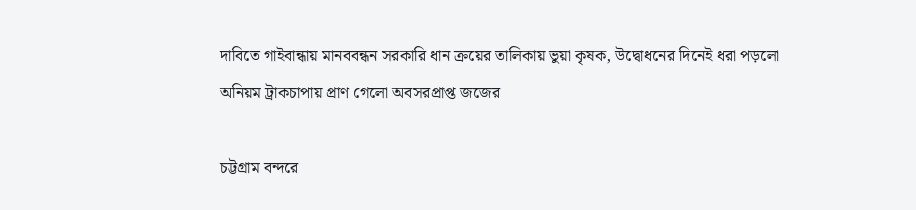দাবিতে গাইবান্ধায় মানববন্ধন সরকারি ধান ক্রয়ের তালিকায় ভুয়া কৃষক, উদ্বোধনের দিনেই ধরা পড়লো অনিয়ম ট্রাকচাপায় প্রাণ গেলো অবসরপ্রাপ্ত জজের

চট্টগ্রাম বন্দরে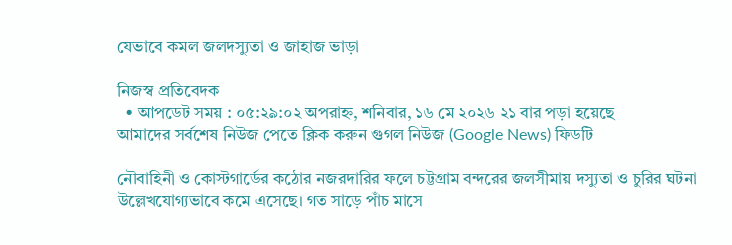যেভাবে কমল জলদস্যুতা ও জাহাজ ভাড়া

নিজস্ব প্রতিবেদক
  • আপডেট সময় : ০৫:২৯:০২ অপরাহ্ন, শনিবার, ১৬ মে ২০২৬ ২১ বার পড়া হয়েছে
আমাদের সর্বশেষ নিউজ পেতে ক্লিক করুন গুগল নিউজ (Google News) ফিডটি

নৌবাহিনী ও কোস্টগার্ডের কঠোর নজরদারির ফলে চট্টগ্রাম বন্দরের জলসীমায় দস্যুতা ও চুরির ঘটনা উল্লেখযোগ্যভাবে কমে এসেছে। গত সাড়ে পাঁচ মাসে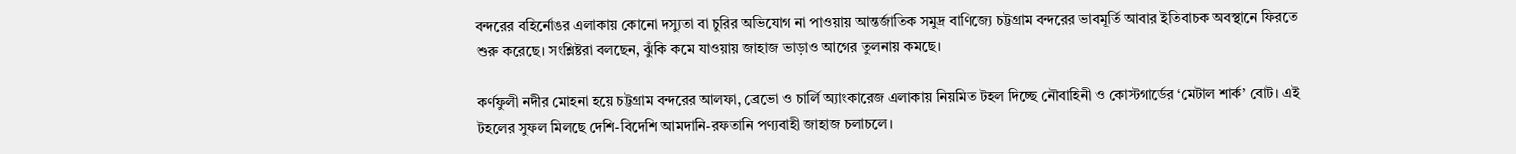বন্দরের বহির্নোঙর এলাকায় কোনো দস্যুতা বা চুরির অভিযোগ না পাওয়ায় আন্তর্জাতিক সমুদ্র বাণিজ্যে চট্টগ্রাম বন্দরের ভাবমূর্তি আবার ইতিবাচক অবস্থানে ফিরতে শুরু করেছে। সংশ্লিষ্টরা বলছেন, ঝুঁকি কমে যাওয়ায় জাহাজ ভাড়াও আগের তুলনায় কমছে।

কর্ণফুলী নদীর মোহনা হয়ে চট্টগ্রাম বন্দরের আলফা, ব্রেভো ও চার্লি অ্যাংকারেজ এলাকায় নিয়মিত টহল দিচ্ছে নৌবাহিনী ও কোস্টগার্ডের ‘মেটাল শার্ক’ বোট। এই টহলের সুফল মিলছে দেশি-বিদেশি আমদানি-রফতানি পণ্যবাহী জাহাজ চলাচলে।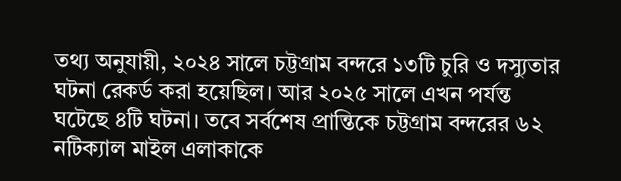তথ্য অনুযায়ী, ২০২৪ সালে চট্টগ্রাম বন্দরে ১৩টি চুরি ও দস্যুতার ঘটনা রেকর্ড করা হয়েছিল। আর ২০২৫ সালে এখন পর্যন্ত ঘটেছে ৪টি ঘটনা। তবে সর্বশেষ প্রান্তিকে চট্টগ্রাম বন্দরের ৬২ নটিক্যাল মাইল এলাকাকে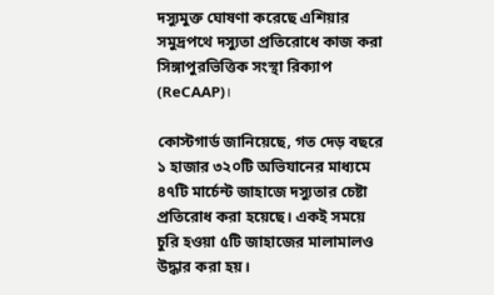দস্যুমুক্ত ঘোষণা করেছে এশিয়ার সমুদ্রপথে দস্যুতা প্রতিরোধে কাজ করা সিঙ্গাপুরভিত্তিক সংস্থা রিক্যাপ (ReCAAP)।

কোস্টগার্ড জানিয়েছে, গত দেড় বছরে ১ হাজার ৩২০টি অভিযানের মাধ্যমে ৪৭টি মার্চেন্ট জাহাজে দস্যুতার চেষ্টা প্রতিরোধ করা হয়েছে। একই সময়ে চুরি হওয়া ৫টি জাহাজের মালামালও উদ্ধার করা হয়।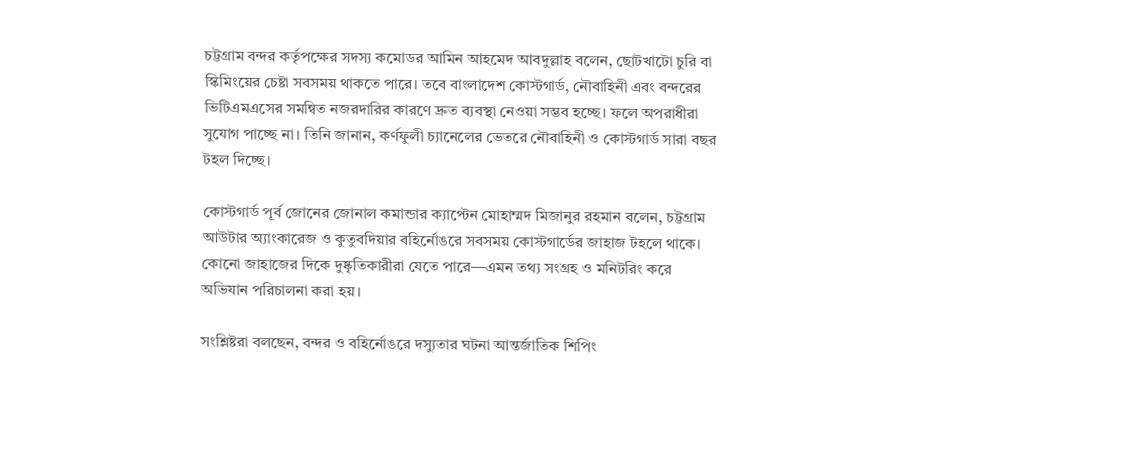চট্টগ্রাম বন্দর কর্তৃপক্ষের সদস্য কমোডর আমিন আহমেদ আবদুল্লাহ বলেন, ছোটখাটো চুরি বা স্কিমিংয়ের চেষ্টা সবসময় থাকতে পারে। তবে বাংলাদেশ কোস্টগার্ড, নৌবাহিনী এবং বন্দরের ভিটিএমএসের সমন্বিত নজরদারির কারণে দ্রুত ব্যবস্থা নেওয়া সম্ভব হচ্ছে। ফলে অপরাধীরা সুযোগ পাচ্ছে না। তিনি জানান, কর্ণফুলী চ্যানেলের ভেতরে নৌবাহিনী ও কোস্টগার্ড সারা বছর টহল দিচ্ছে।

কোস্টগার্ড পূর্ব জোনের জোনাল কমান্ডার ক্যাপ্টেন মোহাম্মদ মিজানুর রহমান বলেন, চট্টগ্রাম আউটার অ্যাংকারেজ ও কুতুবদিয়ার বহির্নোঙরে সবসময় কোস্টগার্ডের জাহাজ টহলে থাকে। কোনো জাহাজের দিকে দুষ্কৃতিকারীরা যেতে পারে—এমন তথ্য সংগ্রহ ও মনিটরিং করে অভিযান পরিচালনা করা হয়।

সংশ্লিষ্টরা বলছেন, বন্দর ও বহির্নোঙরে দস্যুতার ঘটনা আন্তর্জাতিক শিপিং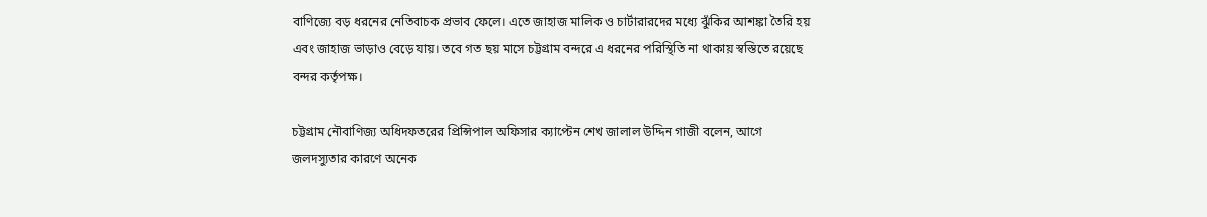বাণিজ্যে বড় ধরনের নেতিবাচক প্রভাব ফেলে। এতে জাহাজ মালিক ও চার্টারারদের মধ্যে ঝুঁকির আশঙ্কা তৈরি হয় এবং জাহাজ ভাড়াও বেড়ে যায়। তবে গত ছয় মাসে চট্টগ্রাম বন্দরে এ ধরনের পরিস্থিতি না থাকায় স্বস্তিতে রয়েছে বন্দর কর্তৃপক্ষ।

চট্টগ্রাম নৌবাণিজ্য অধিদফতরের প্রিন্সিপাল অফিসার ক্যাপ্টেন শেখ জালাল উদ্দিন গাজী বলেন, আগে জলদস্যুতার কারণে অনেক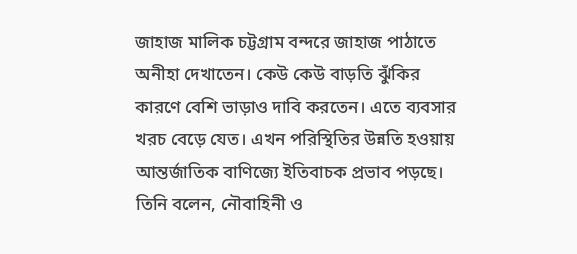জাহাজ মালিক চট্টগ্রাম বন্দরে জাহাজ পাঠাতে অনীহা দেখাতেন। কেউ কেউ বাড়তি ঝুঁকির কারণে বেশি ভাড়াও দাবি করতেন। এতে ব্যবসার খরচ বেড়ে যেত। এখন পরিস্থিতির উন্নতি হওয়ায় আন্তর্জাতিক বাণিজ্যে ইতিবাচক প্রভাব পড়ছে। তিনি বলেন, নৌবাহিনী ও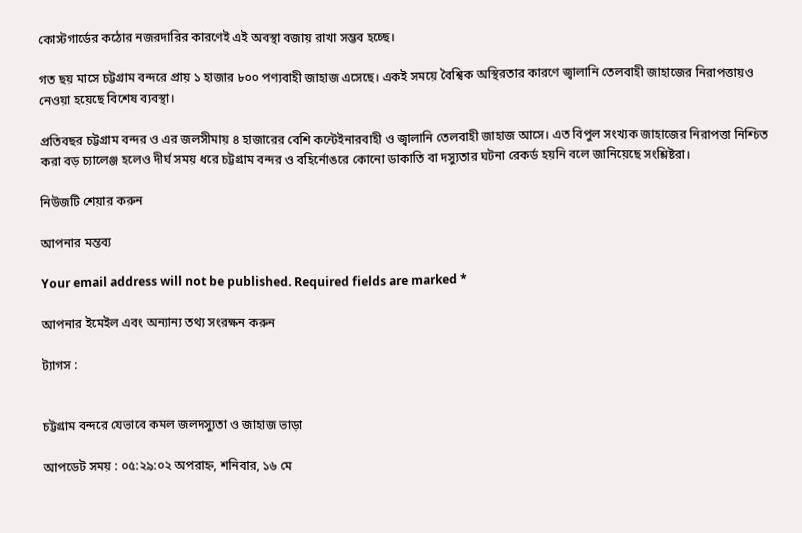কোস্টগার্ডের কঠোর নজরদারির কারণেই এই অবস্থা বজায় রাখা সম্ভব হচ্ছে।

গত ছয় মাসে চট্টগ্রাম বন্দরে প্রায় ১ হাজার ৮০০ পণ্যবাহী জাহাজ এসেছে। একই সময়ে বৈশ্বিক অস্থিরতার কারণে জ্বালানি তেলবাহী জাহাজের নিরাপত্তায়ও নেওয়া হয়েছে বিশেষ ব্যবস্থা।

প্রতিবছর চট্টগ্রাম বন্দর ও এর জলসীমায় ৪ হাজারের বেশি কন্টেইনারবাহী ও জ্বালানি তেলবাহী জাহাজ আসে। এত বিপুল সংখ্যক জাহাজের নিরাপত্তা নিশ্চিত করা বড় চ্যালেঞ্জ হলেও দীর্ঘ সময় ধরে চট্টগ্রাম বন্দর ও বহির্নোঙরে কোনো ডাকাতি বা দস্যুতার ঘটনা রেকর্ড হয়নি বলে জানিয়েছে সংশ্লিষ্টরা।

নিউজটি শেয়ার করুন

আপনার মন্তব্য

Your email address will not be published. Required fields are marked *

আপনার ইমেইল এবং অন্যান্য তথ্য সংরক্ষন করুন

ট্যাগস :


চট্টগ্রাম বন্দরে যেভাবে কমল জলদস্যুতা ও জাহাজ ভাড়া

আপডেট সময় : ০৫:২৯:০২ অপরাহ্ন, শনিবার, ১৬ মে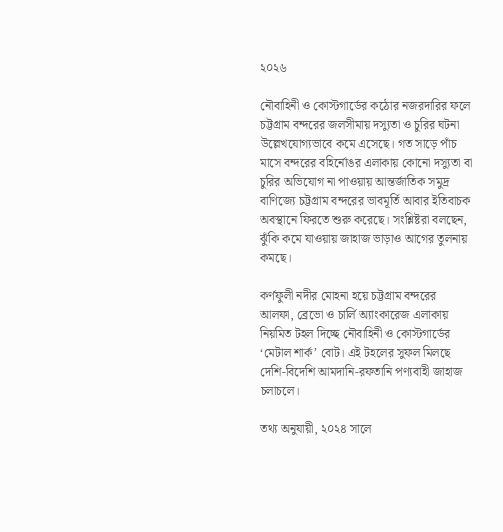২০২৬

নৌবাহিনী ও কোস্টগার্ডের কঠোর নজরদারির ফলে চট্টগ্রাম বন্দরের জলসীমায় দস্যুতা ও চুরির ঘটনা উল্লেখযোগ্যভাবে কমে এসেছে। গত সাড়ে পাঁচ মাসে বন্দরের বহির্নোঙর এলাকায় কোনো দস্যুতা বা চুরির অভিযোগ না পাওয়ায় আন্তর্জাতিক সমুদ্র বাণিজ্যে চট্টগ্রাম বন্দরের ভাবমূর্তি আবার ইতিবাচক অবস্থানে ফিরতে শুরু করেছে। সংশ্লিষ্টরা বলছেন, ঝুঁকি কমে যাওয়ায় জাহাজ ভাড়াও আগের তুলনায় কমছে।

কর্ণফুলী নদীর মোহনা হয়ে চট্টগ্রাম বন্দরের আলফা, ব্রেভো ও চার্লি অ্যাংকারেজ এলাকায় নিয়মিত টহল দিচ্ছে নৌবাহিনী ও কোস্টগার্ডের ‘মেটাল শার্ক’ বোট। এই টহলের সুফল মিলছে দেশি-বিদেশি আমদানি-রফতানি পণ্যবাহী জাহাজ চলাচলে।

তথ্য অনুযায়ী, ২০২৪ সালে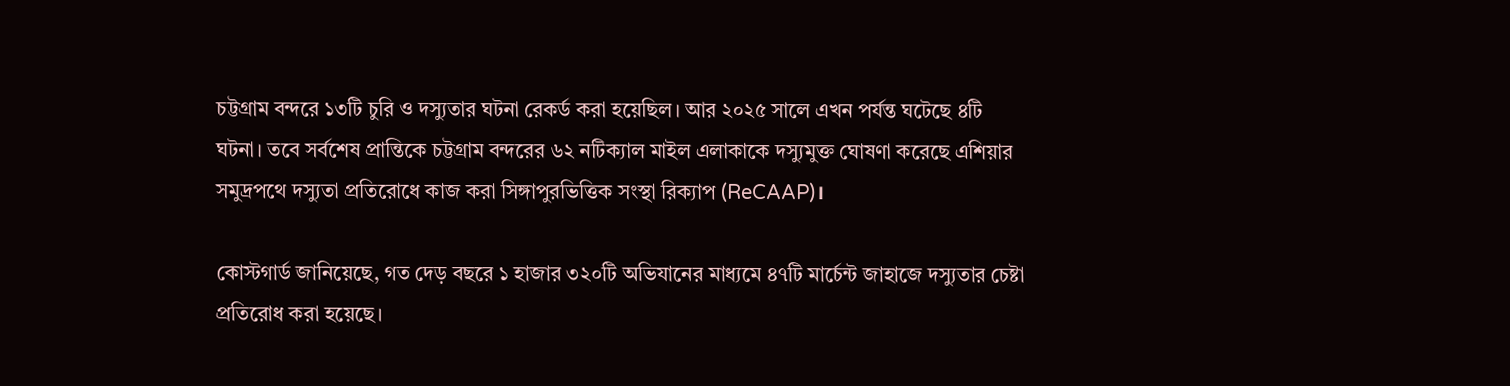চট্টগ্রাম বন্দরে ১৩টি চুরি ও দস্যুতার ঘটনা রেকর্ড করা হয়েছিল। আর ২০২৫ সালে এখন পর্যন্ত ঘটেছে ৪টি ঘটনা। তবে সর্বশেষ প্রান্তিকে চট্টগ্রাম বন্দরের ৬২ নটিক্যাল মাইল এলাকাকে দস্যুমুক্ত ঘোষণা করেছে এশিয়ার সমুদ্রপথে দস্যুতা প্রতিরোধে কাজ করা সিঙ্গাপুরভিত্তিক সংস্থা রিক্যাপ (ReCAAP)।

কোস্টগার্ড জানিয়েছে, গত দেড় বছরে ১ হাজার ৩২০টি অভিযানের মাধ্যমে ৪৭টি মার্চেন্ট জাহাজে দস্যুতার চেষ্টা প্রতিরোধ করা হয়েছে।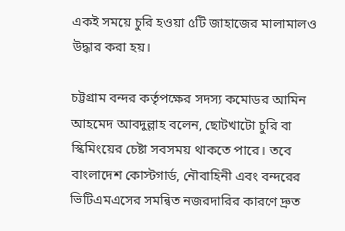একই সময়ে চুরি হওয়া ৫টি জাহাজের মালামালও উদ্ধার করা হয়।

চট্টগ্রাম বন্দর কর্তৃপক্ষের সদস্য কমোডর আমিন আহমেদ আবদুল্লাহ বলেন, ছোটখাটো চুরি বা স্কিমিংয়ের চেষ্টা সবসময় থাকতে পারে। তবে বাংলাদেশ কোস্টগার্ড, নৌবাহিনী এবং বন্দরের ভিটিএমএসের সমন্বিত নজরদারির কারণে দ্রুত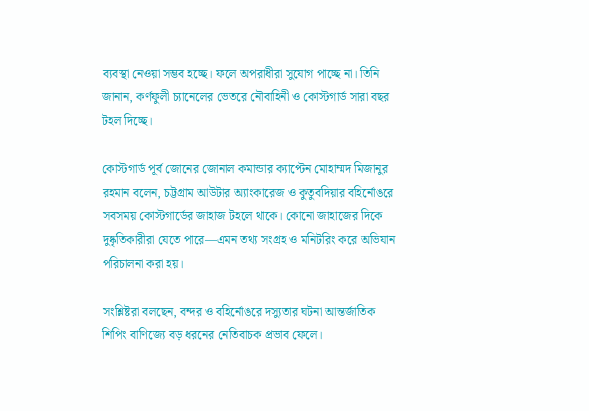ব্যবস্থা নেওয়া সম্ভব হচ্ছে। ফলে অপরাধীরা সুযোগ পাচ্ছে না। তিনি জানান, কর্ণফুলী চ্যানেলের ভেতরে নৌবাহিনী ও কোস্টগার্ড সারা বছর টহল দিচ্ছে।

কোস্টগার্ড পূর্ব জোনের জোনাল কমান্ডার ক্যাপ্টেন মোহাম্মদ মিজানুর রহমান বলেন, চট্টগ্রাম আউটার অ্যাংকারেজ ও কুতুবদিয়ার বহির্নোঙরে সবসময় কোস্টগার্ডের জাহাজ টহলে থাকে। কোনো জাহাজের দিকে দুষ্কৃতিকারীরা যেতে পারে—এমন তথ্য সংগ্রহ ও মনিটরিং করে অভিযান পরিচালনা করা হয়।

সংশ্লিষ্টরা বলছেন, বন্দর ও বহির্নোঙরে দস্যুতার ঘটনা আন্তর্জাতিক শিপিং বাণিজ্যে বড় ধরনের নেতিবাচক প্রভাব ফেলে।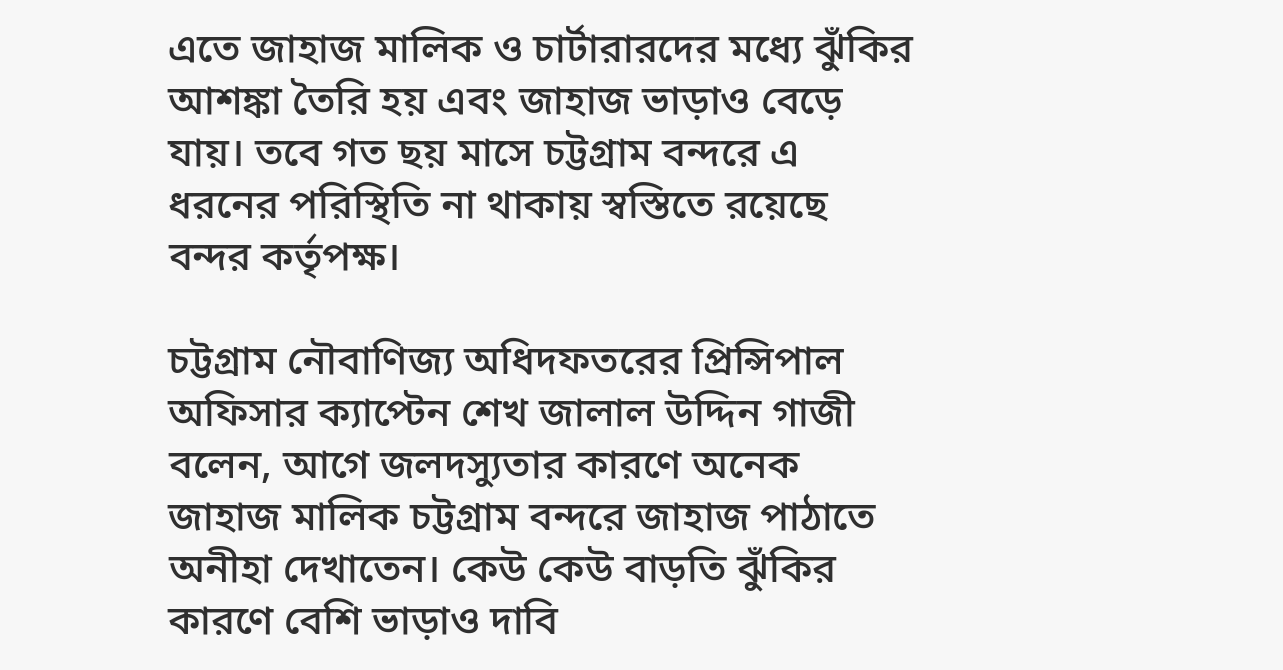এতে জাহাজ মালিক ও চার্টারারদের মধ্যে ঝুঁকির আশঙ্কা তৈরি হয় এবং জাহাজ ভাড়াও বেড়ে যায়। তবে গত ছয় মাসে চট্টগ্রাম বন্দরে এ ধরনের পরিস্থিতি না থাকায় স্বস্তিতে রয়েছে বন্দর কর্তৃপক্ষ।

চট্টগ্রাম নৌবাণিজ্য অধিদফতরের প্রিন্সিপাল অফিসার ক্যাপ্টেন শেখ জালাল উদ্দিন গাজী বলেন, আগে জলদস্যুতার কারণে অনেক জাহাজ মালিক চট্টগ্রাম বন্দরে জাহাজ পাঠাতে অনীহা দেখাতেন। কেউ কেউ বাড়তি ঝুঁকির কারণে বেশি ভাড়াও দাবি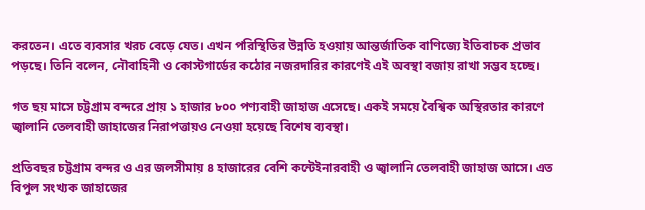করতেন। এতে ব্যবসার খরচ বেড়ে যেত। এখন পরিস্থিতির উন্নতি হওয়ায় আন্তর্জাতিক বাণিজ্যে ইতিবাচক প্রভাব পড়ছে। তিনি বলেন, নৌবাহিনী ও কোস্টগার্ডের কঠোর নজরদারির কারণেই এই অবস্থা বজায় রাখা সম্ভব হচ্ছে।

গত ছয় মাসে চট্টগ্রাম বন্দরে প্রায় ১ হাজার ৮০০ পণ্যবাহী জাহাজ এসেছে। একই সময়ে বৈশ্বিক অস্থিরতার কারণে জ্বালানি তেলবাহী জাহাজের নিরাপত্তায়ও নেওয়া হয়েছে বিশেষ ব্যবস্থা।

প্রতিবছর চট্টগ্রাম বন্দর ও এর জলসীমায় ৪ হাজারের বেশি কন্টেইনারবাহী ও জ্বালানি তেলবাহী জাহাজ আসে। এত বিপুল সংখ্যক জাহাজের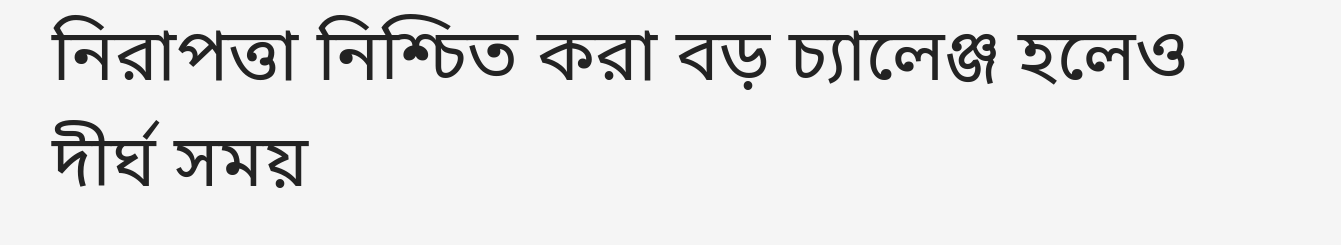নিরাপত্তা নিশ্চিত করা বড় চ্যালেঞ্জ হলেও দীর্ঘ সময়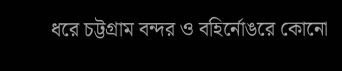ধরে চট্টগ্রাম বন্দর ও বহির্নোঙরে কোনো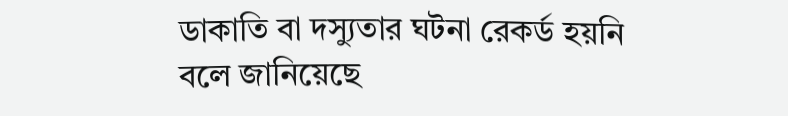ডাকাতি বা দস্যুতার ঘটনা রেকর্ড হয়নি বলে জানিয়েছে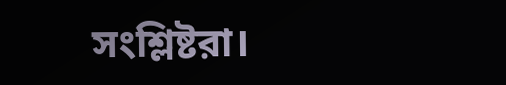সংশ্লিষ্টরা।